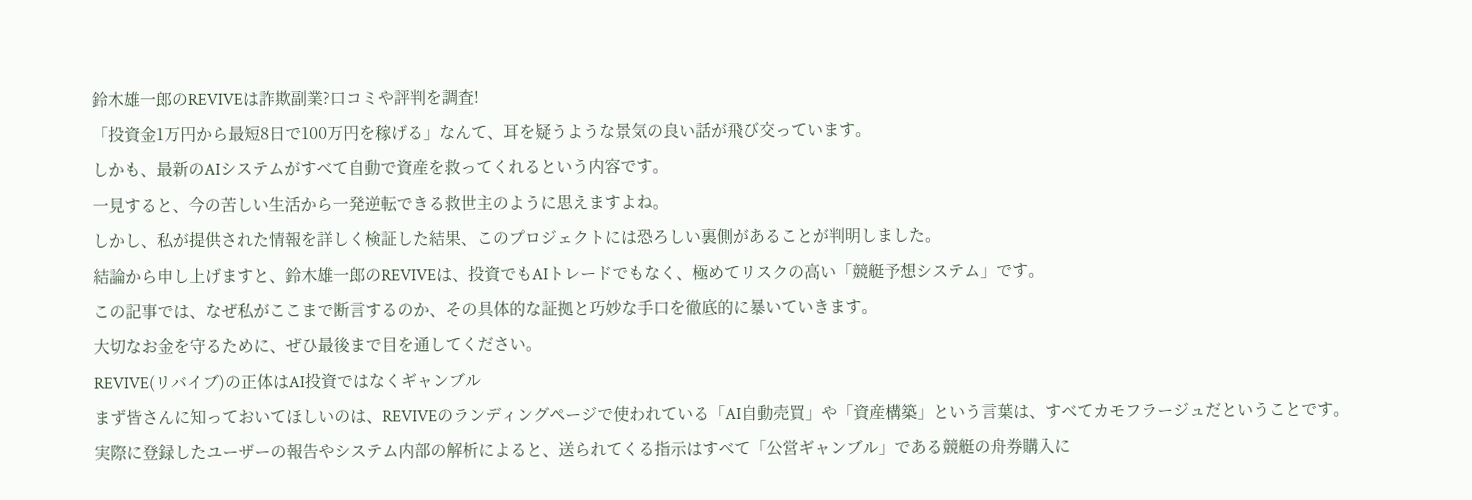鈴木雄一郎のREVIVEは詐欺副業?口コミや評判を調査!
「投資金1万円から最短8日で100万円を稼げる」なんて、耳を疑うような景気の良い話が飛び交っています。
しかも、最新のAIシステムがすべて自動で資産を救ってくれるという内容です。
一見すると、今の苦しい生活から一発逆転できる救世主のように思えますよね。
しかし、私が提供された情報を詳しく検証した結果、このプロジェクトには恐ろしい裏側があることが判明しました。
結論から申し上げますと、鈴木雄一郎のREVIVEは、投資でもAIトレードでもなく、極めてリスクの高い「競艇予想システム」です。
この記事では、なぜ私がここまで断言するのか、その具体的な証拠と巧妙な手口を徹底的に暴いていきます。
大切なお金を守るために、ぜひ最後まで目を通してください。
REVIVE(リバイブ)の正体はAI投資ではなくギャンブル
まず皆さんに知っておいてほしいのは、REVIVEのランディングページで使われている「AI自動売買」や「資産構築」という言葉は、すべてカモフラージュだということです。
実際に登録したユーザーの報告やシステム内部の解析によると、送られてくる指示はすべて「公営ギャンブル」である競艇の舟券購入に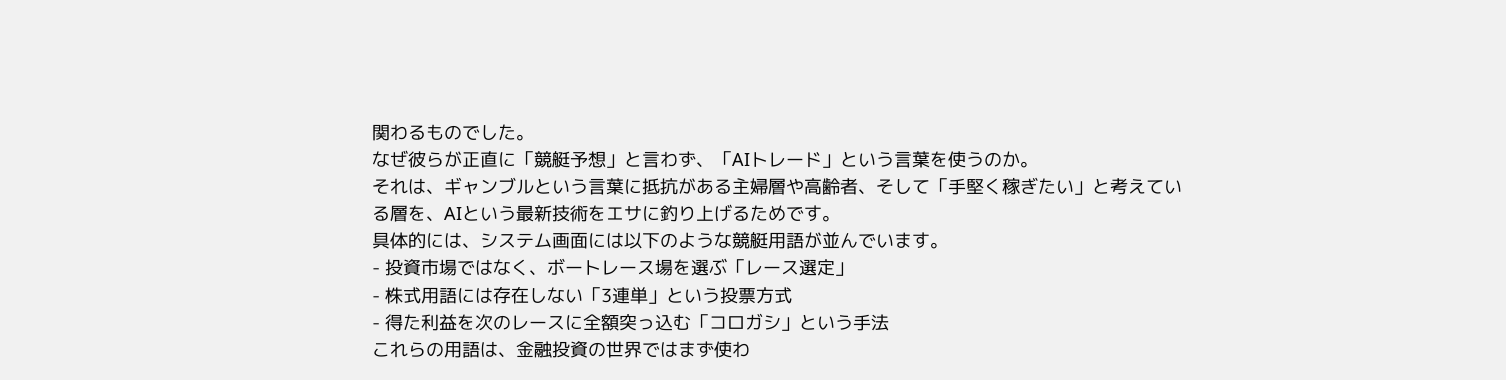関わるものでした。
なぜ彼らが正直に「競艇予想」と言わず、「AIトレード」という言葉を使うのか。
それは、ギャンブルという言葉に抵抗がある主婦層や高齢者、そして「手堅く稼ぎたい」と考えている層を、AIという最新技術をエサに釣り上げるためです。
具体的には、システム画面には以下のような競艇用語が並んでいます。
- 投資市場ではなく、ボートレース場を選ぶ「レース選定」
- 株式用語には存在しない「3連単」という投票方式
- 得た利益を次のレースに全額突っ込む「コロガシ」という手法
これらの用語は、金融投資の世界ではまず使わ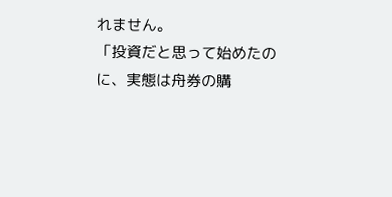れません。
「投資だと思って始めたのに、実態は舟券の購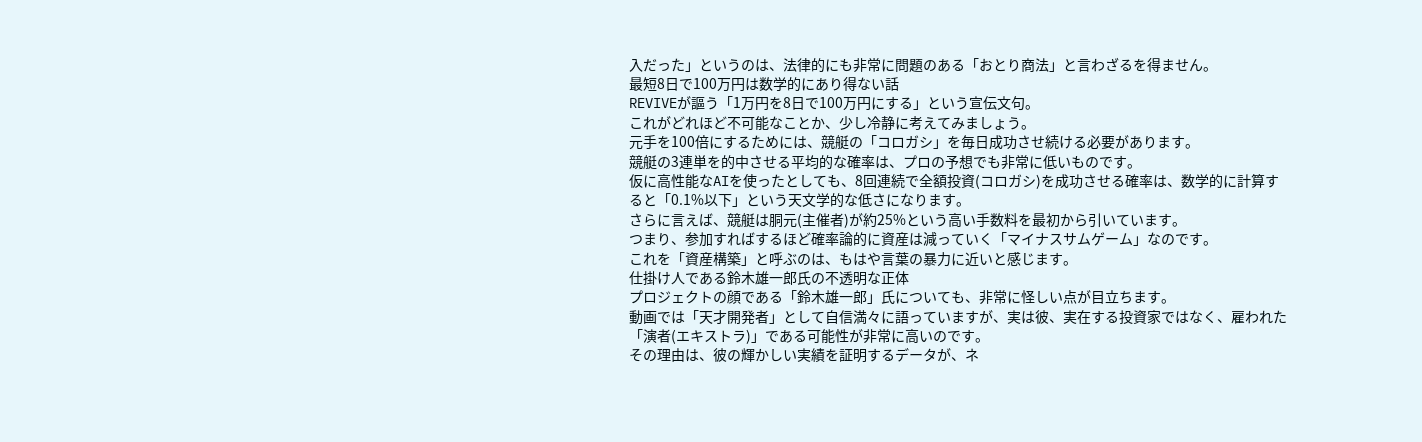入だった」というのは、法律的にも非常に問題のある「おとり商法」と言わざるを得ません。
最短8日で100万円は数学的にあり得ない話
REVIVEが謳う「1万円を8日で100万円にする」という宣伝文句。
これがどれほど不可能なことか、少し冷静に考えてみましょう。
元手を100倍にするためには、競艇の「コロガシ」を毎日成功させ続ける必要があります。
競艇の3連単を的中させる平均的な確率は、プロの予想でも非常に低いものです。
仮に高性能なAIを使ったとしても、8回連続で全額投資(コロガシ)を成功させる確率は、数学的に計算すると「0.1%以下」という天文学的な低さになります。
さらに言えば、競艇は胴元(主催者)が約25%という高い手数料を最初から引いています。
つまり、参加すればするほど確率論的に資産は減っていく「マイナスサムゲーム」なのです。
これを「資産構築」と呼ぶのは、もはや言葉の暴力に近いと感じます。
仕掛け人である鈴木雄一郎氏の不透明な正体
プロジェクトの顔である「鈴木雄一郎」氏についても、非常に怪しい点が目立ちます。
動画では「天才開発者」として自信満々に語っていますが、実は彼、実在する投資家ではなく、雇われた「演者(エキストラ)」である可能性が非常に高いのです。
その理由は、彼の輝かしい実績を証明するデータが、ネ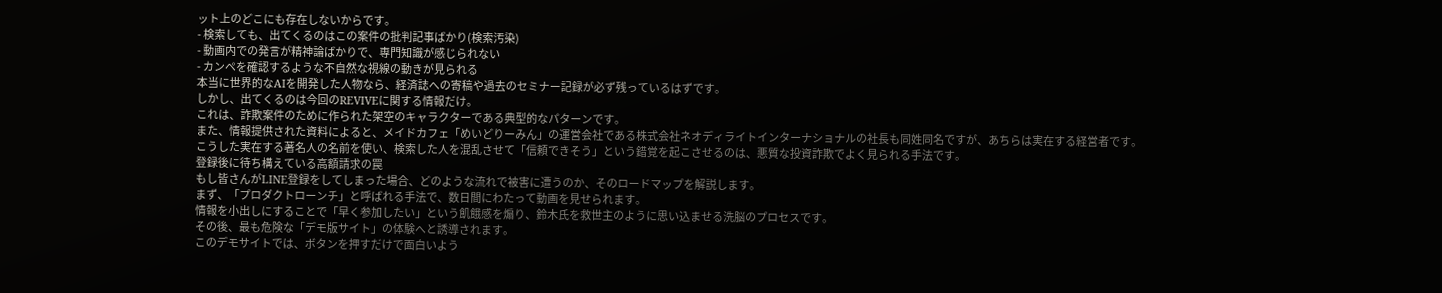ット上のどこにも存在しないからです。
- 検索しても、出てくるのはこの案件の批判記事ばかり(検索汚染)
- 動画内での発言が精神論ばかりで、専門知識が感じられない
- カンペを確認するような不自然な視線の動きが見られる
本当に世界的なAIを開発した人物なら、経済誌への寄稿や過去のセミナー記録が必ず残っているはずです。
しかし、出てくるのは今回のREVIVEに関する情報だけ。
これは、詐欺案件のために作られた架空のキャラクターである典型的なパターンです。
また、情報提供された資料によると、メイドカフェ「めいどりーみん」の運営会社である株式会社ネオディライトインターナショナルの社長も同姓同名ですが、あちらは実在する経営者です。
こうした実在する著名人の名前を使い、検索した人を混乱させて「信頼できそう」という錯覚を起こさせるのは、悪質な投資詐欺でよく見られる手法です。
登録後に待ち構えている高額請求の罠
もし皆さんがLINE登録をしてしまった場合、どのような流れで被害に遭うのか、そのロードマップを解説します。
まず、「プロダクトローンチ」と呼ばれる手法で、数日間にわたって動画を見せられます。
情報を小出しにすることで「早く参加したい」という飢餓感を煽り、鈴木氏を救世主のように思い込ませる洗脳のプロセスです。
その後、最も危険な「デモ版サイト」の体験へと誘導されます。
このデモサイトでは、ボタンを押すだけで面白いよう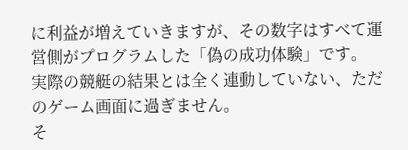に利益が増えていきますが、その数字はすべて運営側がプログラムした「偽の成功体験」です。
実際の競艇の結果とは全く連動していない、ただのゲーム画面に過ぎません。
そ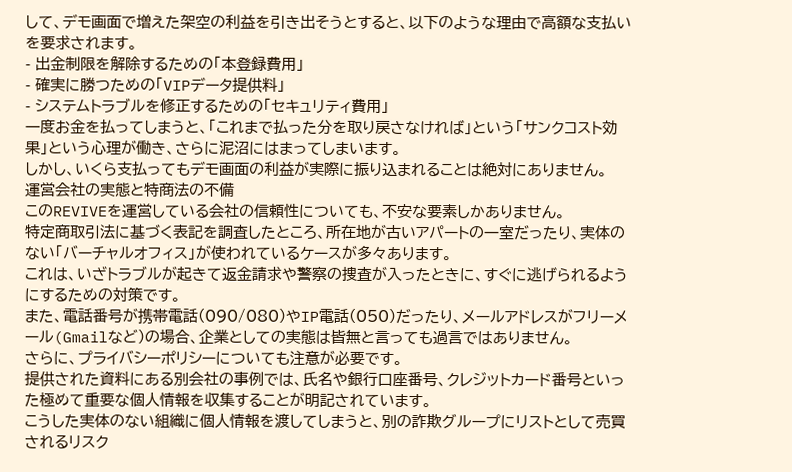して、デモ画面で増えた架空の利益を引き出そうとすると、以下のような理由で高額な支払いを要求されます。
- 出金制限を解除するための「本登録費用」
- 確実に勝つための「VIPデータ提供料」
- システムトラブルを修正するための「セキュリティ費用」
一度お金を払ってしまうと、「これまで払った分を取り戻さなければ」という「サンクコスト効果」という心理が働き、さらに泥沼にはまってしまいます。
しかし、いくら支払ってもデモ画面の利益が実際に振り込まれることは絶対にありません。
運営会社の実態と特商法の不備
このREVIVEを運営している会社の信頼性についても、不安な要素しかありません。
特定商取引法に基づく表記を調査したところ、所在地が古いアパートの一室だったり、実体のない「バーチャルオフィス」が使われているケースが多々あります。
これは、いざトラブルが起きて返金請求や警察の捜査が入ったときに、すぐに逃げられるようにするための対策です。
また、電話番号が携帯電話(090/080)やIP電話(050)だったり、メールアドレスがフリーメール(Gmailなど)の場合、企業としての実態は皆無と言っても過言ではありません。
さらに、プライバシーポリシーについても注意が必要です。
提供された資料にある別会社の事例では、氏名や銀行口座番号、クレジットカード番号といった極めて重要な個人情報を収集することが明記されています。
こうした実体のない組織に個人情報を渡してしまうと、別の詐欺グループにリストとして売買されるリスク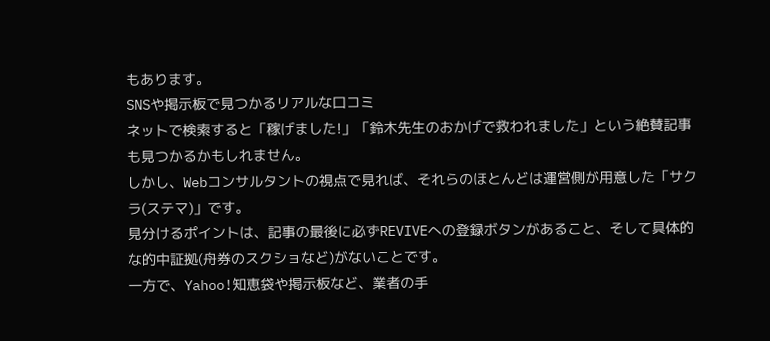もあります。
SNSや掲示板で見つかるリアルな口コミ
ネットで検索すると「稼げました!」「鈴木先生のおかげで救われました」という絶賛記事も見つかるかもしれません。
しかし、Webコンサルタントの視点で見れば、それらのほとんどは運営側が用意した「サクラ(ステマ)」です。
見分けるポイントは、記事の最後に必ずREVIVEへの登録ボタンがあること、そして具体的な的中証拠(舟券のスクショなど)がないことです。
一方で、Yahoo!知恵袋や掲示板など、業者の手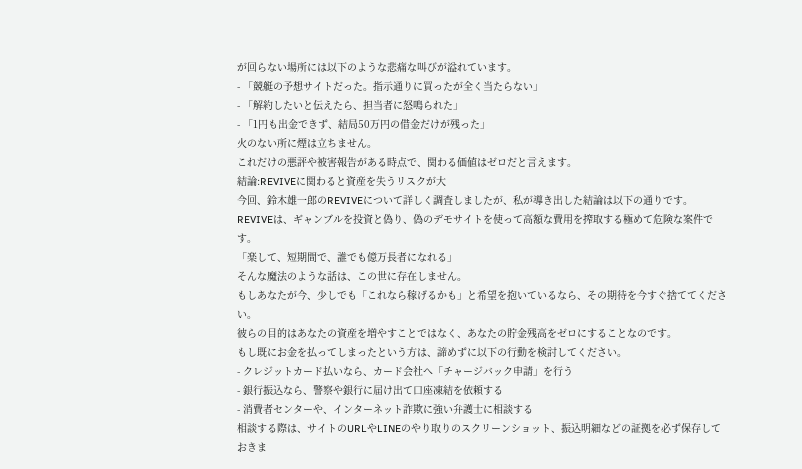が回らない場所には以下のような悲痛な叫びが溢れています。
- 「競艇の予想サイトだった。指示通りに買ったが全く当たらない」
- 「解約したいと伝えたら、担当者に怒鳴られた」
- 「1円も出金できず、結局50万円の借金だけが残った」
火のない所に煙は立ちません。
これだけの悪評や被害報告がある時点で、関わる価値はゼロだと言えます。
結論:REVIVEに関わると資産を失うリスクが大
今回、鈴木雄一郎のREVIVEについて詳しく調査しましたが、私が導き出した結論は以下の通りです。
REVIVEは、ギャンブルを投資と偽り、偽のデモサイトを使って高額な費用を搾取する極めて危険な案件です。
「楽して、短期間で、誰でも億万長者になれる」
そんな魔法のような話は、この世に存在しません。
もしあなたが今、少しでも「これなら稼げるかも」と希望を抱いているなら、その期待を今すぐ捨ててください。
彼らの目的はあなたの資産を増やすことではなく、あなたの貯金残高をゼロにすることなのです。
もし既にお金を払ってしまったという方は、諦めずに以下の行動を検討してください。
- クレジットカード払いなら、カード会社へ「チャージバック申請」を行う
- 銀行振込なら、警察や銀行に届け出て口座凍結を依頼する
- 消費者センターや、インターネット詐欺に強い弁護士に相談する
相談する際は、サイトのURLやLINEのやり取りのスクリーンショット、振込明細などの証拠を必ず保存しておきま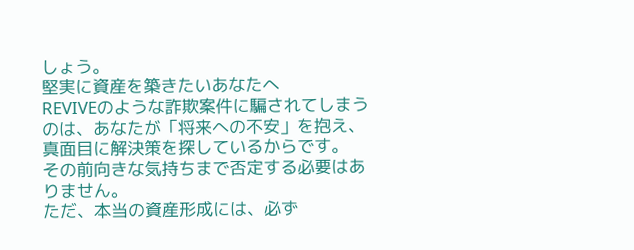しょう。
堅実に資産を築きたいあなたへ
REVIVEのような詐欺案件に騙されてしまうのは、あなたが「将来への不安」を抱え、真面目に解決策を探しているからです。
その前向きな気持ちまで否定する必要はありません。
ただ、本当の資産形成には、必ず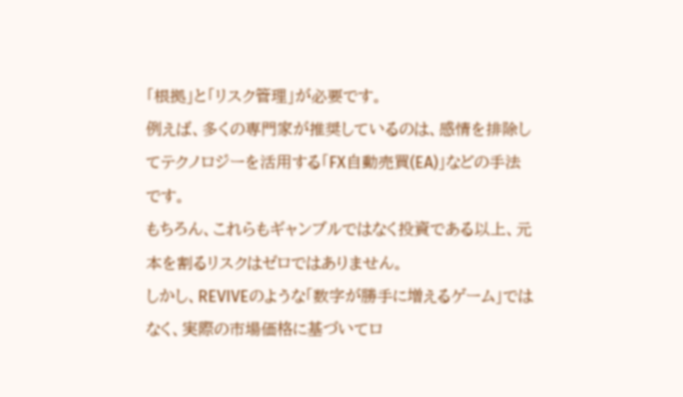「根拠」と「リスク管理」が必要です。
例えば、多くの専門家が推奨しているのは、感情を排除してテクノロジーを活用する「FX自動売買(EA)」などの手法です。
もちろん、これらもギャンブルではなく投資である以上、元本を割るリスクはゼロではありません。
しかし、REVIVEのような「数字が勝手に増えるゲーム」ではなく、実際の市場価格に基づいてロ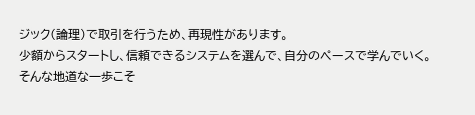ジック(論理)で取引を行うため、再現性があります。
少額からスタートし、信頼できるシステムを選んで、自分のペースで学んでいく。
そんな地道な一歩こそ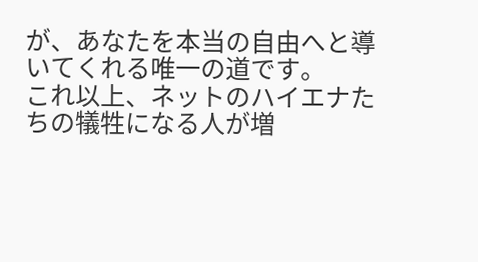が、あなたを本当の自由へと導いてくれる唯一の道です。
これ以上、ネットのハイエナたちの犠牲になる人が増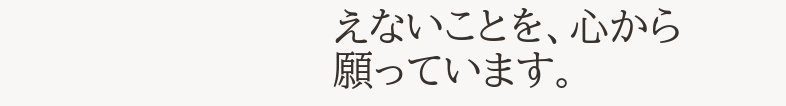えないことを、心から願っています。